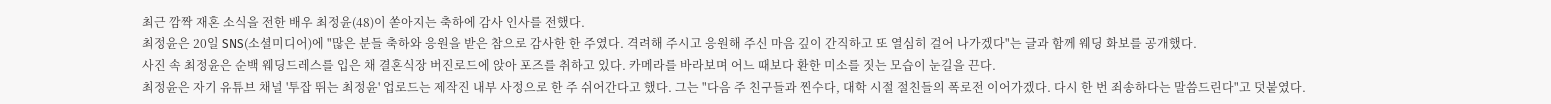최근 깜짝 재혼 소식을 전한 배우 최정윤(48)이 쏟아지는 축하에 감사 인사를 전했다.
최정윤은 20일 SNS(소셜미디어)에 "많은 분들 축하와 응원을 받은 참으로 감사한 한 주였다. 격려해 주시고 응원해 주신 마음 깊이 간직하고 또 열심히 걸어 나가겠다"는 글과 함께 웨딩 화보를 공개했다.
사진 속 최정윤은 순백 웨딩드레스를 입은 채 결혼식장 버진로드에 앉아 포즈를 취하고 있다. 카메라를 바라보며 어느 때보다 환한 미소를 짓는 모습이 눈길을 끈다.
최정윤은 자기 유튜브 채널 '투잡 뛰는 최정윤' 업로드는 제작진 내부 사정으로 한 주 쉬어간다고 했다. 그는 "다음 주 친구들과 찐수다, 대학 시절 절친들의 폭로전 이어가겠다. 다시 한 번 죄송하다는 말씀드린다"고 덧붙였다.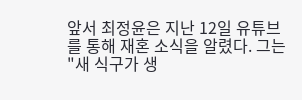앞서 최정윤은 지난 12일 유튜브를 통해 재혼 소식을 알렸다. 그는 "새 식구가 생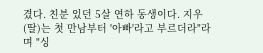겼다. 친분 있던 5살 연하 동생이다. 지우(딸)는 첫 만남부터 '아빠'라고 부르더라"라며 "싱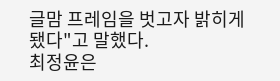글맘 프레임을 벗고자 밝히게 됐다"고 말했다.
최정윤은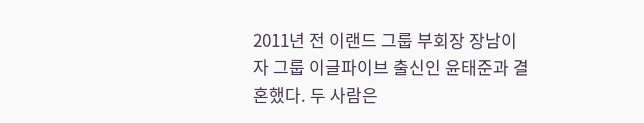2011년 전 이랜드 그룹 부회장 장남이자 그룹 이글파이브 출신인 윤태준과 결혼했다. 두 사람은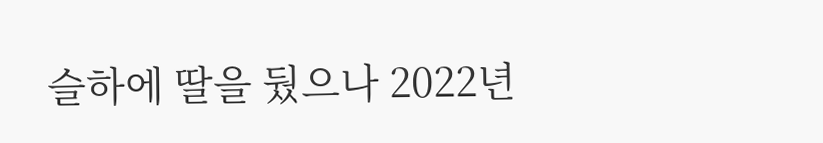슬하에 딸을 뒀으나 2022년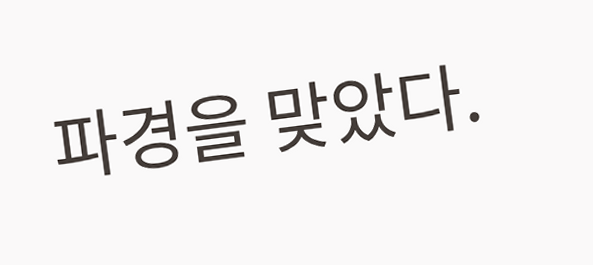파경을 맞았다.